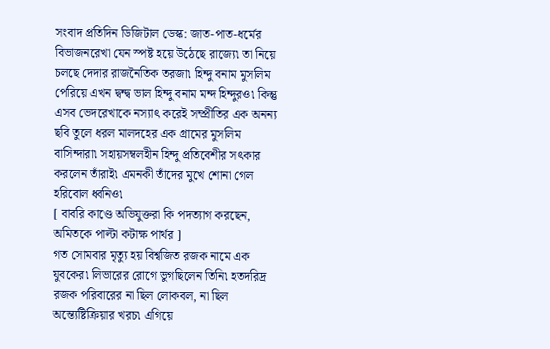সংবাদ প্রতিদিন ডিজিটাল ডেস্ক: জাত-পাত-ধর্মের বিভাজনরেখা যেন স্পষ্ট হয়ে উঠেছে রাজ্যে৷ তা নিয়ে চলছে দেদার রাজনৈতিক তরজা৷ হিন্দু বনাম মুসলিম পেরিয়ে এখন দ্বন্দ্ব ভাল হিন্দু বনাম মন্দ হিন্দুরও৷ কিন্তু এসব ভেদরেখাকে নস্যাৎ করেই সম্প্রীতির এক অনন্য ছবি তুলে ধরল মালদহের এক গ্রামের মুসলিম বাসিন্দারা৷ সহায়সম্বলহীন হিন্দু প্রতিবেশীর সৎকার করলেন তাঁরাই৷ এমনকী তাঁদের মুখে শোনা গেল হরিবোল ধ্বনিও৷
[ বাবরি কাণ্ডে অভিযুক্তরা কি পদত্যাগ করছেন, অমিতকে পাল্টা কটাক্ষ পার্থর ]
গত সোমবার মৃত্যু হয় বিশ্বজিত রজক নামে এক যুবকের৷ লিভারের রোগে ভুগছিলেন তিনি৷ হতদরিদ্র রজক পরিবারের না ছিল লোকবল, না ছিল অন্ত্যেষ্টিক্রিয়ার খরচ৷ এগিয়ে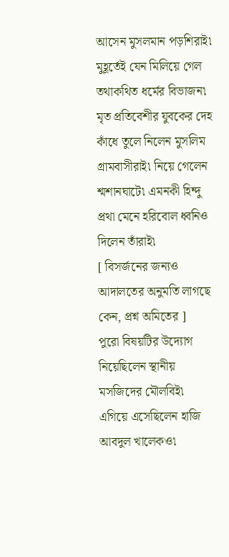আসেন মুসলমান পড়শিরাই৷ মুহূর্তেই যেন মিলিয়ে গেল তথাকথিত ধর্মের বিভাজন৷ মৃত প্রতিবেশীর যুবকের দেহ কাঁধে তুলে নিলেন মুসলিম গ্রামবাসীরাই৷ নিয়ে গেলেন শ্মশানঘাটে৷ এমনকী হিন্দু প্রথা মেনে হরিবোল ধ্বনিও দিলেন তাঁরাই৷
[ বিসর্জনের জন্যও আদালতের অনুমতি লাগছে কেন, প্রশ্ন অমিতের ]
পুরো বিষয়টির উদ্যোগ নিয়েছিলেন স্থানীয় মসজিদের মৌলবিই৷ এগিয়ে এসেছিলেন হাজি আবদুল খালেকও৷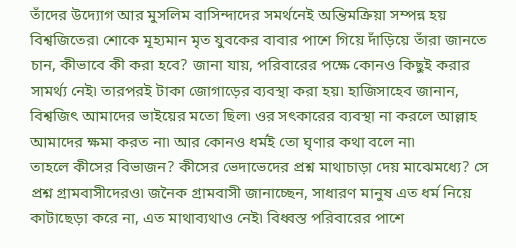তাঁদের উদ্যোগ আর মুসলিম বাসিন্দাদের সমর্থনেই অন্তিমক্রিয়া সম্পন্ন হয় বিশ্বজিতের৷ শোকে মূহ্যমান মৃত যুবকের বাবার পাশে গিয়ে দাঁড়িয়ে তাঁরা জানতে চান, কীভাবে কী করা হবে? জানা যায়, পরিবারের পক্ষে কোনও কিছুই করার সামর্থ্য নেই৷ তারপরই টাকা জোগাড়ের ব্যবস্থা করা হয়৷ হাজিসাহেব জানান, বিশ্বজিৎ আমাদের ভাইয়ের মতো ছিল৷ ওর সৎকারের ব্যবস্থা না করলে আল্লাহ আমাদের ক্ষমা করত না৷ আর কোনও ধর্মই তো ঘৃণার কথা বলে না৷
তাহলে কীসের বিভাজন? কীসের ভেদাভেদের প্রশ্ন মাথাচাড়া দেয় মাঝেমধ্যে? সে প্রশ্ন গ্রামবাসীদেরও৷ জনৈক গ্রামবাসী জানাচ্ছেন, সাধারণ মানুষ এত ধর্ম নিয়ে কাটাছেড়া করে না, এত মাথাব্যথাও নেই৷ বিধ্বস্ত পরিবারের পাশে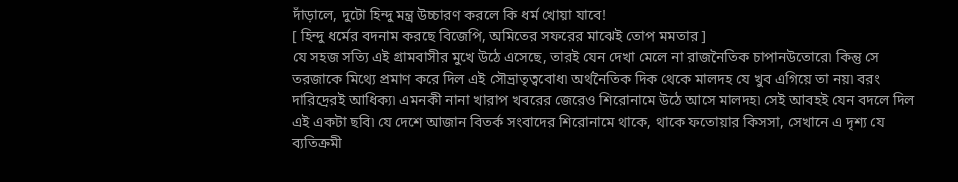দাঁড়ালে, দুটো হিন্দু মন্ত্র উচ্চারণ করলে কি ধর্ম খোয়া যাবে!
[ হিন্দু ধর্মের বদনাম করছে বিজেপি, অমিতের সফরের মাঝেই তোপ মমতার ]
যে সহজ সত্যি এই গ্রামবাসীর মুখে উঠে এসেছে, তারই যেন দেখা মেলে না রাজনৈতিক চাপানউতোরে৷ কিন্তু সে তরজাকে মিথ্যে প্রমাণ করে দিল এই সৌভ্রাতৃত্ববোধ৷ অর্থনৈতিক দিক থেকে মালদহ যে খুব এগিয়ে তা নয়৷ বরং দারিদ্রেরই আধিক্য৷ এমনকী নানা খারাপ খবরের জেরেও শিরোনামে উঠে আসে মালদহ৷ সেই আবহই যেন বদলে দিল এই একটা ছবি৷ যে দেশে আজান বিতর্ক সংবাদের শিরোনামে থাকে, থাকে ফতোয়ার কিসসা, সেখানে এ দৃশ্য যে ব্যতিক্রমী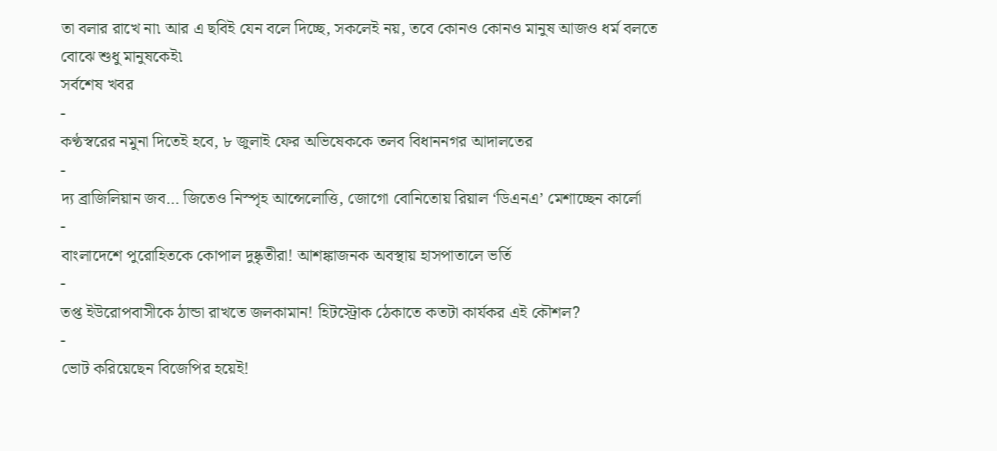তা বলার রাখে না৷ আর এ ছবিই যেন বলে দিচ্ছে, সকলেই নয়, তবে কোনও কোনও মানুষ আজও ধর্ম বলতে বোঝে শুধু মানুষকেই৷
সর্বশেষ খবর
-
কণ্ঠস্বরের নমুনা দিতেই হবে, ৮ জুলাই ফের অভিষেককে তলব বিধাননগর আদালতের
-
দ্য ব্রাজিলিয়ান জব… জিতেও নিস্পৃহ আন্সেলোত্তি, জোগো বোনিতোয় রিয়াল ‘ডিএনএ’ মেশাচ্ছেন কার্লো
-
বাংলাদেশে পুরোহিতকে কোপাল দুষ্কৃতীরা! আশঙ্কাজনক অবস্থায় হাসপাতালে ভর্তি
-
তপ্ত ইউরোপবাসীকে ঠান্ডা রাখতে জলকামান! হিটস্ট্রোক ঠেকাতে কতটা কার্যকর এই কৌশল?
-
ভোট করিয়েছেন বিজেপির হয়েই!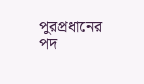পুরপ্রধানের পদ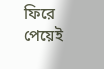ফিরে পেয়েই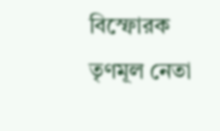বিস্ফোরক তৃণমূল নেতা